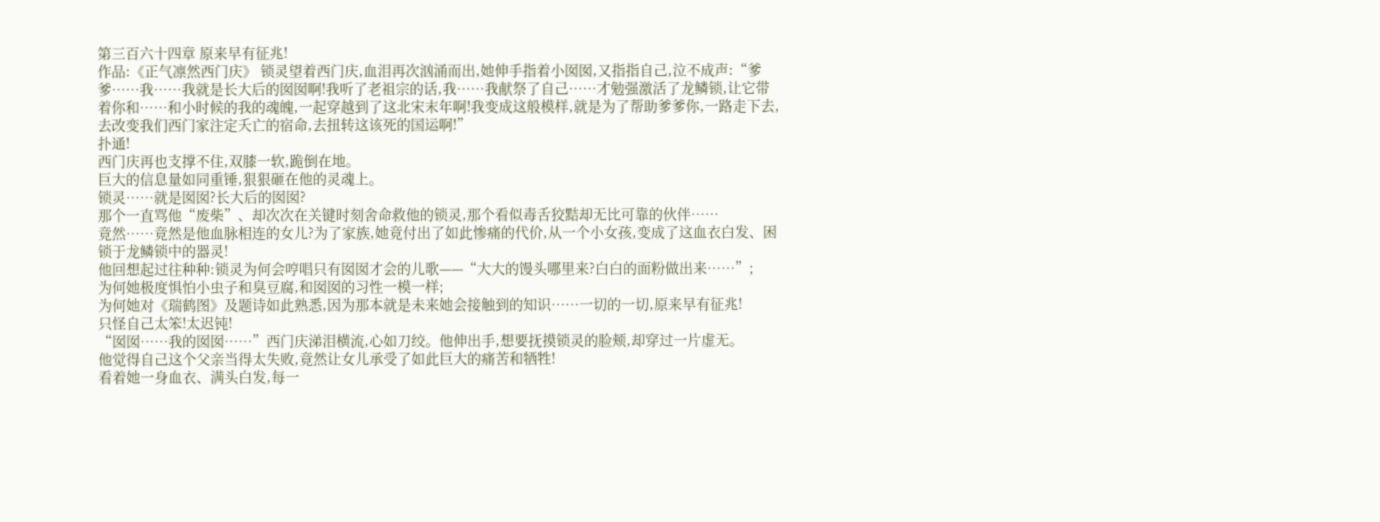第三百六十四章 原来早有征兆!
作品:《正气凛然西门庆》 锁灵望着西门庆,血泪再次汹涌而出,她伸手指着小囡囡,又指指自己,泣不成声:“爹爹……我……我就是长大后的囡囡啊!我听了老祖宗的话,我……我献祭了自己……才勉强激活了龙鳞锁,让它带着你和……和小时候的我的魂魄,一起穿越到了这北宋末年啊!我变成这般模样,就是为了帮助爹爹你,一路走下去,去改变我们西门家注定夭亡的宿命,去扭转这该死的国运啊!”
扑通!
西门庆再也支撑不住,双膝一软,跪倒在地。
巨大的信息量如同重锤,狠狠砸在他的灵魂上。
锁灵……就是囡囡?长大后的囡囡?
那个一直骂他“废柴”、却次次在关键时刻舍命救他的锁灵,那个看似毒舌狡黠却无比可靠的伙伴……
竟然……竟然是他血脉相连的女儿?为了家族,她竟付出了如此惨痛的代价,从一个小女孩,变成了这血衣白发、困锁于龙鳞锁中的器灵!
他回想起过往种种:锁灵为何会哼唱只有囡囡才会的儿歌——“大大的馒头哪里来?白白的面粉做出来……”;
为何她极度惧怕小虫子和臭豆腐,和囡囡的习性一模一样;
为何她对《瑞鹤图》及题诗如此熟悉,因为那本就是未来她会接触到的知识……一切的一切,原来早有征兆!
只怪自己太笨!太迟钝!
“囡囡……我的囡囡……”西门庆涕泪横流,心如刀绞。他伸出手,想要抚摸锁灵的脸颊,却穿过一片虚无。
他觉得自己这个父亲当得太失败,竟然让女儿承受了如此巨大的痛苦和牺牲!
看着她一身血衣、满头白发,每一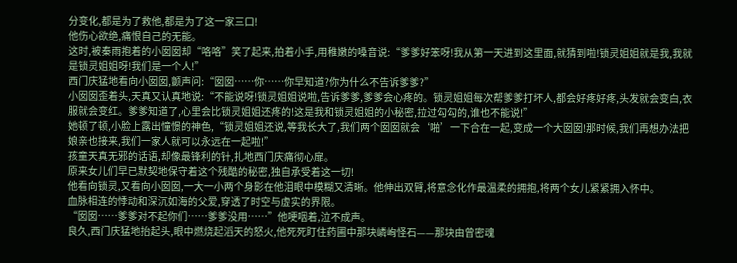分变化,都是为了救他,都是为了这一家三口!
他伤心欲绝,痛恨自己的无能。
这时,被秦雨抱着的小囡囡却“咯咯”笑了起来,拍着小手,用稚嫩的嗓音说:“爹爹好笨呀!我从第一天进到这里面,就猜到啦!锁灵姐姐就是我,我就是锁灵姐姐呀!我们是一个人!”
西门庆猛地看向小囡囡,颤声问:“囡囡……你……你早知道?你为什么不告诉爹爹?”
小囡囡歪着头,天真又认真地说:“不能说呀!锁灵姐姐说啦,告诉爹爹,爹爹会心疼的。锁灵姐姐每次帮爹爹打坏人,都会好疼好疼,头发就会变白,衣服就会变红。爹爹知道了,心里会比锁灵姐姐还疼的!这是我和锁灵姐姐的小秘密,拉过勾勾的,谁也不能说!”
她顿了顿,小脸上露出憧憬的神色,“锁灵姐姐还说,等我长大了,我们两个囡囡就会‘啪’一下合在一起,变成一个大囡囡!那时候,我们再想办法把娘亲也接来,我们一家人就可以永远在一起啦!”
孩童天真无邪的话语,却像最锋利的针,扎地西门庆痛彻心扉。
原来女儿们早已默契地保守着这个残酷的秘密,独自承受着这一切!
他看向锁灵,又看向小囡囡,一大一小两个身影在他泪眼中模糊又清晰。他伸出双臂,将意念化作最温柔的拥抱,将两个女儿紧紧拥入怀中。
血脉相连的悸动和深沉如海的父爱,穿透了时空与虚实的界限。
“囡囡……爹爹对不起你们……爹爹没用……”他哽咽着,泣不成声。
良久,西门庆猛地抬起头,眼中燃烧起滔天的怒火,他死死盯住药圃中那块嶙峋怪石——那块由曾密魂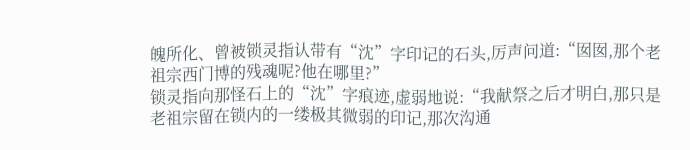魄所化、曾被锁灵指认带有“沈”字印记的石头,厉声问道:“囡囡,那个老祖宗西门博的残魂呢?他在哪里?”
锁灵指向那怪石上的“沈”字痕迹,虚弱地说:“我献祭之后才明白,那只是老祖宗留在锁内的一缕极其微弱的印记,那次沟通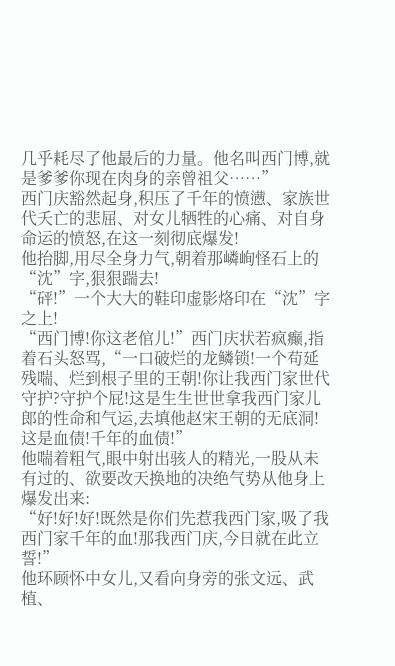几乎耗尽了他最后的力量。他名叫西门博,就是爹爹你现在肉身的亲曾祖父……”
西门庆豁然起身,积压了千年的愤懑、家族世代夭亡的悲屈、对女儿牺牲的心痛、对自身命运的愤怒,在这一刻彻底爆发!
他抬脚,用尽全身力气,朝着那嶙峋怪石上的“沈”字,狠狠踹去!
“砰!”一个大大的鞋印虚影烙印在“沈”字之上!
“西门博!你这老倌儿!”西门庆状若疯癫,指着石头怒骂,“一口破烂的龙鳞锁!一个苟延残喘、烂到根子里的王朝!你让我西门家世代守护?守护个屁!这是生生世世拿我西门家儿郎的性命和气运,去填他赵宋王朝的无底洞!这是血债!千年的血债!”
他喘着粗气,眼中射出骇人的精光,一股从未有过的、欲要改天换地的决绝气势从他身上爆发出来:
“好!好!好!既然是你们先惹我西门家,吸了我西门家千年的血!那我西门庆,今日就在此立誓!”
他环顾怀中女儿,又看向身旁的张文远、武植、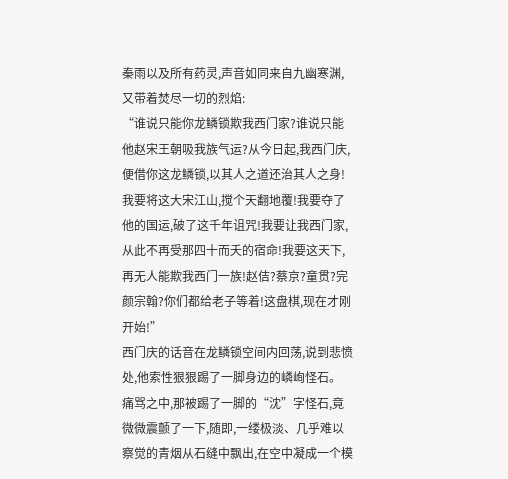秦雨以及所有药灵,声音如同来自九幽寒渊,又带着焚尽一切的烈焰:
“谁说只能你龙鳞锁欺我西门家?谁说只能他赵宋王朝吸我族气运?从今日起,我西门庆,便借你这龙鳞锁,以其人之道还治其人之身!我要将这大宋江山,搅个天翻地覆!我要夺了他的国运,破了这千年诅咒!我要让我西门家,从此不再受那四十而夭的宿命!我要这天下,再无人能欺我西门一族!赵佶?蔡京?童贯?完颜宗翰?你们都给老子等着!这盘棋,现在才刚开始!”
西门庆的话音在龙鳞锁空间内回荡,说到悲愤处,他索性狠狠踢了一脚身边的嶙峋怪石。
痛骂之中,那被踢了一脚的“沈”字怪石,竟微微震颤了一下,随即,一缕极淡、几乎难以察觉的青烟从石缝中飘出,在空中凝成一个模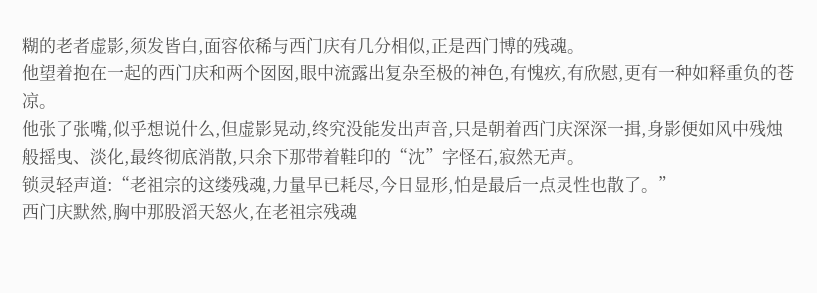糊的老者虚影,须发皆白,面容依稀与西门庆有几分相似,正是西门博的残魂。
他望着抱在一起的西门庆和两个囡囡,眼中流露出复杂至极的神色,有愧疚,有欣慰,更有一种如释重负的苍凉。
他张了张嘴,似乎想说什么,但虚影晃动,终究没能发出声音,只是朝着西门庆深深一揖,身影便如风中残烛般摇曳、淡化,最终彻底消散,只余下那带着鞋印的“沈”字怪石,寂然无声。
锁灵轻声道:“老祖宗的这缕残魂,力量早已耗尽,今日显形,怕是最后一点灵性也散了。”
西门庆默然,胸中那股滔天怒火,在老祖宗残魂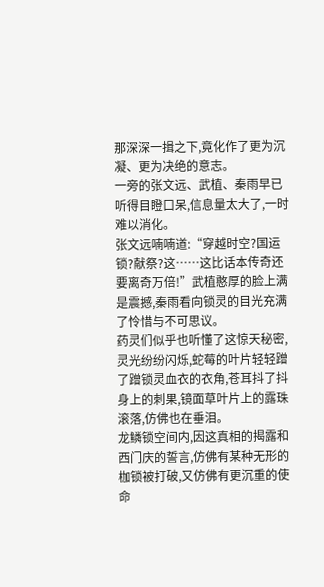那深深一揖之下,竟化作了更为沉凝、更为决绝的意志。
一旁的张文远、武植、秦雨早已听得目瞪口呆,信息量太大了,一时难以消化。
张文远喃喃道:“穿越时空?国运锁?献祭?这……这比话本传奇还要离奇万倍!”武植憨厚的脸上满是震撼,秦雨看向锁灵的目光充满了怜惜与不可思议。
药灵们似乎也听懂了这惊天秘密,灵光纷纷闪烁,蛇莓的叶片轻轻蹭了蹭锁灵血衣的衣角,苍耳抖了抖身上的刺果,镜面草叶片上的露珠滚落,仿佛也在垂泪。
龙鳞锁空间内,因这真相的揭露和西门庆的誓言,仿佛有某种无形的枷锁被打破,又仿佛有更沉重的使命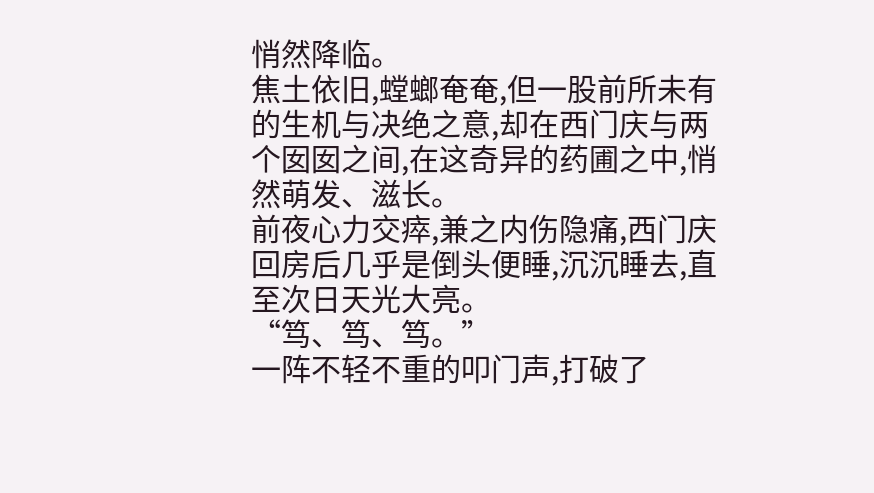悄然降临。
焦土依旧,螳螂奄奄,但一股前所未有的生机与决绝之意,却在西门庆与两个囡囡之间,在这奇异的药圃之中,悄然萌发、滋长。
前夜心力交瘁,兼之内伤隐痛,西门庆回房后几乎是倒头便睡,沉沉睡去,直至次日天光大亮。
“笃、笃、笃。”
一阵不轻不重的叩门声,打破了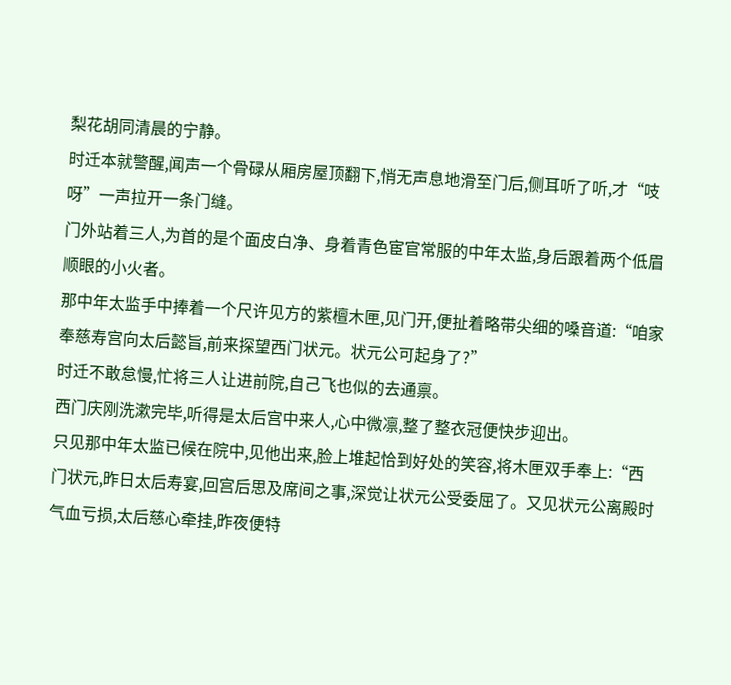梨花胡同清晨的宁静。
时迁本就警醒,闻声一个骨碌从厢房屋顶翻下,悄无声息地滑至门后,侧耳听了听,才“吱呀”一声拉开一条门缝。
门外站着三人,为首的是个面皮白净、身着青色宦官常服的中年太监,身后跟着两个低眉顺眼的小火者。
那中年太监手中捧着一个尺许见方的紫檀木匣,见门开,便扯着略带尖细的嗓音道:“咱家奉慈寿宫向太后懿旨,前来探望西门状元。状元公可起身了?”
时迁不敢怠慢,忙将三人让进前院,自己飞也似的去通禀。
西门庆刚洗漱完毕,听得是太后宫中来人,心中微凛,整了整衣冠便快步迎出。
只见那中年太监已候在院中,见他出来,脸上堆起恰到好处的笑容,将木匣双手奉上:“西门状元,昨日太后寿宴,回宫后思及席间之事,深觉让状元公受委屈了。又见状元公离殿时气血亏损,太后慈心牵挂,昨夜便特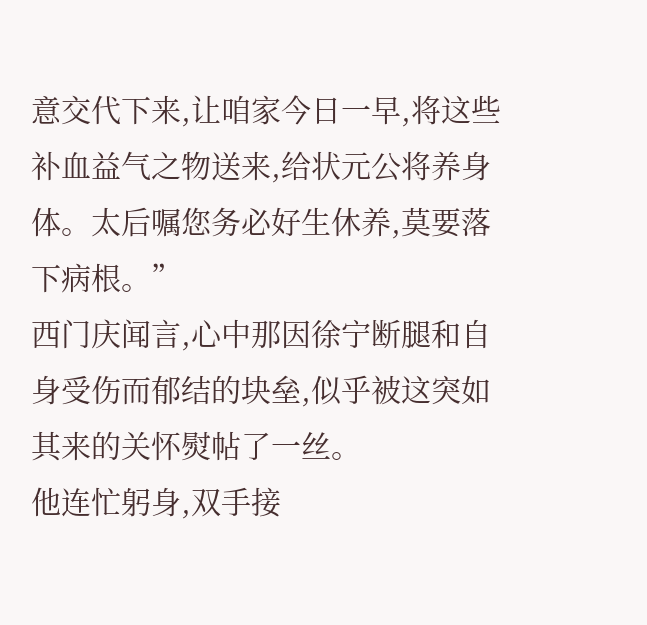意交代下来,让咱家今日一早,将这些补血益气之物送来,给状元公将养身体。太后嘱您务必好生休养,莫要落下病根。”
西门庆闻言,心中那因徐宁断腿和自身受伤而郁结的块垒,似乎被这突如其来的关怀熨帖了一丝。
他连忙躬身,双手接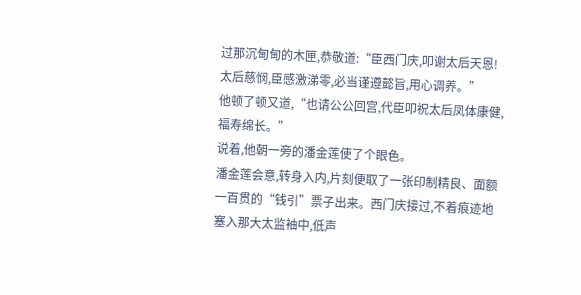过那沉甸甸的木匣,恭敬道:“臣西门庆,叩谢太后天恩!太后慈悯,臣感激涕零,必当谨遵懿旨,用心调养。”
他顿了顿又道,“也请公公回宫,代臣叩祝太后凤体康健,福寿绵长。”
说着,他朝一旁的潘金莲使了个眼色。
潘金莲会意,转身入内,片刻便取了一张印制精良、面额一百贯的“钱引”票子出来。西门庆接过,不着痕迹地塞入那大太监袖中,低声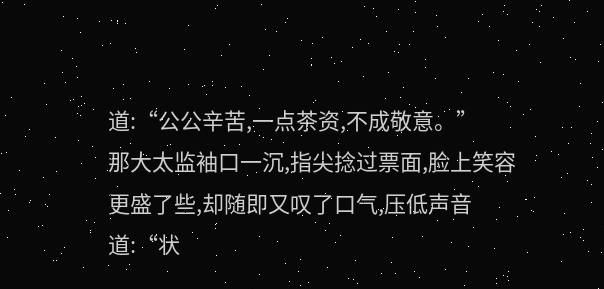道:“公公辛苦,一点茶资,不成敬意。”
那大太监袖口一沉,指尖捻过票面,脸上笑容更盛了些,却随即又叹了口气,压低声音道:“状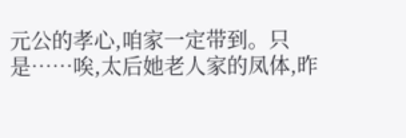元公的孝心,咱家一定带到。只是……唉,太后她老人家的凤体,昨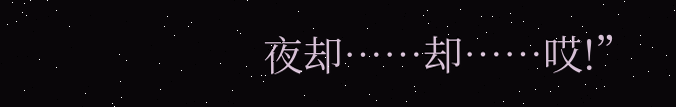夜却……却……哎!”